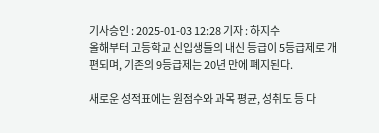기사승인 : 2025-01-03 12:28 기자 : 하지수
올해부터 고등학교 신입생들의 내신 등급이 5등급제로 개편되며, 기존의 9등급제는 20년 만에 폐지된다.

새로운 성적표에는 원점수와 과목 평균, 성취도 등 다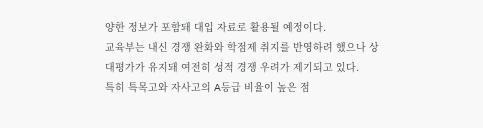양한 정보가 포함돼 대입 자료로 활용될 예정이다.
교육부는 내신 경쟁 완화와 학점제 취지를 반영하려 했으나 상대평가가 유지돼 여전히 성적 경쟁 우려가 제기되고 있다.
특히 특목고와 자사고의 A등급 비율이 높은 점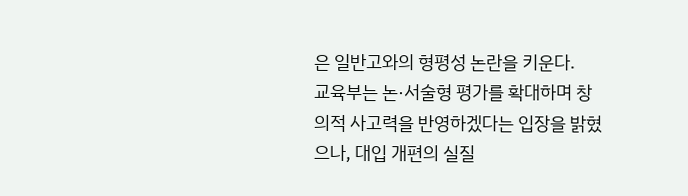은 일반고와의 형평성 논란을 키운다.
교육부는 논·서술형 평가를 확대하며 창의적 사고력을 반영하겠다는 입장을 밝혔으나, 대입 개편의 실질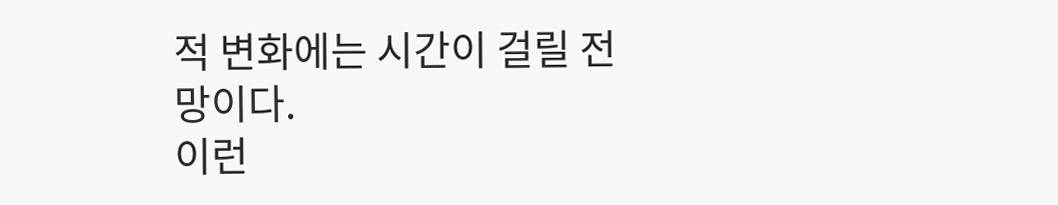적 변화에는 시간이 걸릴 전망이다.
이런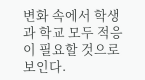변화 속에서 학생과 학교 모두 적응이 필요할 것으로 보인다.